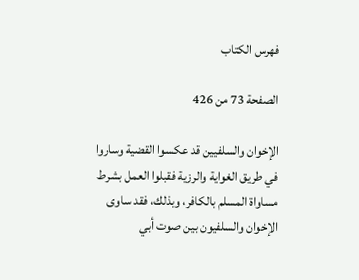فهرس الكتاب

الصفحة 73 من 426

الإخوان والسلفيين قد عكسوا القضية وساروا في طريق الغواية والرزية فقبلوا العمل بشرط مساواة المسلم بالكافر، وبذلك، فقد ساوى الإخوان والسلفيون بين صوت أبي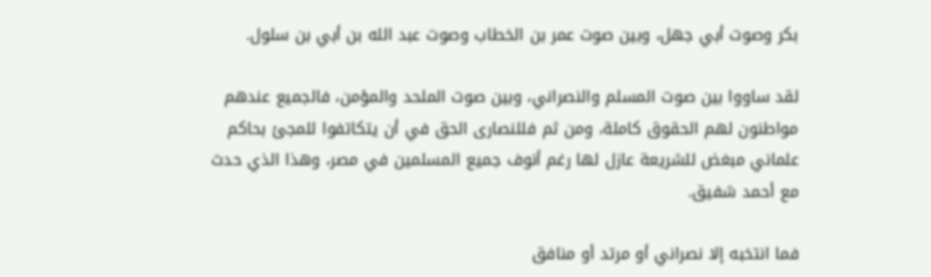بكر وصوت أبي جهل، وبين صوت عمر بن الخطاب وصوت عبد الله بن أبي بن سلول.

لقد ساووا بين صوت المسلم والنصراني، وبين صوت الملحد والمؤمن، فالجميع عندهم مواطنون لهم الحقوق كاملة، ومن ثم فللنصارى الحق في أن يتكاتفوا للمجئ بحاكم علماني مبغض للشريعة عازل لها رغم أنوف جميع المسلمين في مصر، وهذا الذي حدث مع أحمد شفيق.

فما انتخبه إلا نصراني أو مرتد أو منافق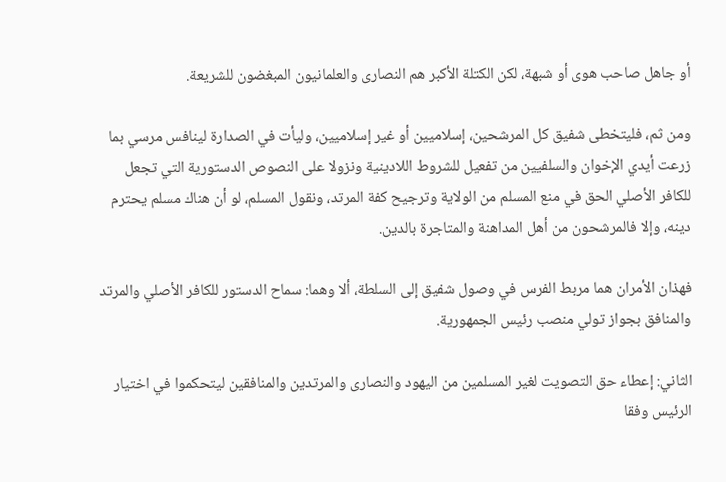أو جاهل صاحب هوى أو شبهة، لكن الكتلة الأكبر هم النصارى والعلمانيون المبغضون للشريعة.

ومن ثم، فليتخطى شفيق كل المرشحين، إسلاميين أو غير إسلاميين، وليأت في الصدارة لينافس مرسي بما زرعت أيدي الإخوان والسلفيين من تفعيل للشروط اللادينية ونزولا على النصوص الدستورية التي تجعل للكافر الأصلي الحق في منع المسلم من الولاية وترجيح كفة المرتد، ونقول المسلم، لو أن هناك مسلم يحترم دينه، وإلا فالمرشحون من أهل المداهنة والمتاجرة بالدين.

فهذان الأمران هما مربط الفرس في وصول شفيق إلى السلطة، ألا وهما: سماح الدستور للكافر الأصلي والمرتد والمنافق بجواز تولي منصب رئيس الجمهورية.

الثاني: إعطاء حق التصويت لغير المسلمين من اليهود والنصارى والمرتدين والمنافقين ليتحكموا في اختيار الرئيس وفقا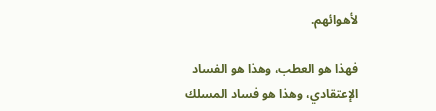لأهوائهم.

فهذا هو العطب، وهذا هو الفساد الإعتقادي، وهذا هو فساد المسلك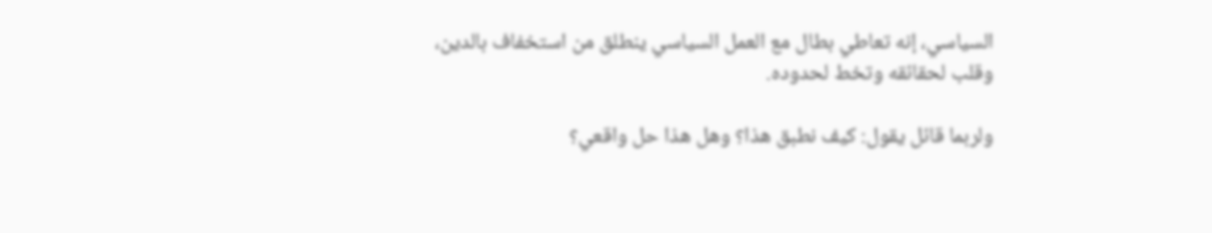السياسي، إنه تعاطي بطال مع العمل السياسي ينطلق من استخفاف بالدين، وقلب لحقائقه وتخط لحدوده.

ولربما قائل يقول: كيف نطبق هذا؟ وهل هذا حل واقعي؟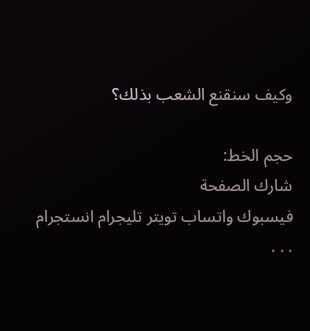وكيف سنقنع الشعب بذلك؟

حجم الخط:
شارك الصفحة
فيسبوك واتساب تويتر تليجرام انستجرام
. . .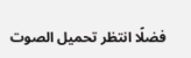فضلًا انتظر تحميل الصوت